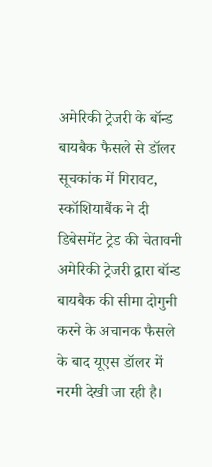अमेरिकी ट्रेजरी के बॉन्ड बायबैक फैसले से डॉलर सूचकांक में गिरावट, स्कॉशियाबैंक ने दी डिबेसमेंट ट्रेड की चेतावनी अमेरिकी ट्रेजरी द्वारा बॉन्ड बायबैक की सीमा दोगुनी करने के अचानक फैसले के बाद यूएस डॉलर में नरमी देखी जा रही है।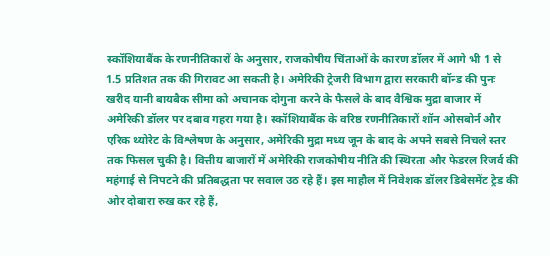स्कॉशियाबैंक के रणनीतिकारों के अनुसार, राजकोषीय चिंताओं के कारण डॉलर में आगे भी 1 से 1.5 प्रतिशत तक की गिरावट आ सकती है। अमेरिकी ट्रेजरी विभाग द्वारा सरकारी बॉन्ड की पुनः खरीद यानी बायबैक सीमा को अचानक दोगुना करने के फैसले के बाद वैश्विक मुद्रा बाजार में अमेरिकी डॉलर पर दबाव गहरा गया है। स्कॉशियाबैंक के वरिष्ठ रणनीतिकारों शॉन ओसबोर्न और एरिक थ्योरेट के विश्लेषण के अनुसार, अमेरिकी मुद्रा मध्य जून के बाद के अपने सबसे निचले स्तर तक फिसल चुकी है। वित्तीय बाजारों में अमेरिकी राजकोषीय नीति की स्थिरता और फेडरल रिजर्व की महंगाई से निपटने की प्रतिबद्धता पर सवाल उठ रहे हैं। इस माहौल में निवेशक डॉलर डिबेसमेंट ट्रेड की ओर दोबारा रुख कर रहे हैं,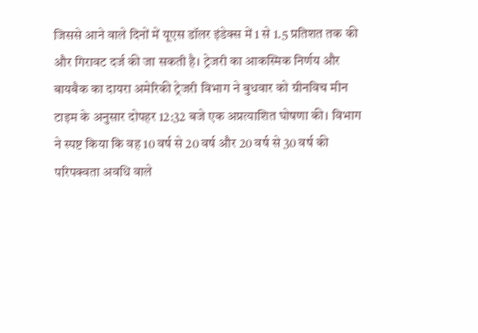जिससे आने वाले दिनों में यूएस डॉलर इंडेक्स में 1 से 1.5 प्रतिशत तक की और गिरावट दर्ज की जा सकती है। ट्रेजरी का आकस्मिक निर्णय और बायबैक का दायरा अमेरिकी ट्रेजरी विभाग ने बुधवार को ग्रीनविच मीन टाइम के अनुसार दोपहर 12:32 बजे एक अप्रत्याशित घोषणा की। विभाग ने स्पष्ट किया कि वह 10 वर्ष से 20 वर्ष और 20 वर्ष से 30 वर्ष की परिपक्वता अवधि वाले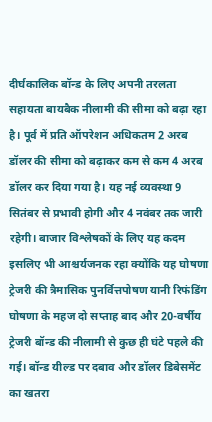दीर्घकालिक बॉन्ड के लिए अपनी तरलता सहायता बायबैक नीलामी की सीमा को बढ़ा रहा है। पूर्व में प्रति ऑपरेशन अधिकतम 2 अरब डॉलर की सीमा को बढ़ाकर कम से कम 4 अरब डॉलर कर दिया गया है। यह नई व्यवस्था 9 सितंबर से प्रभावी होगी और 4 नवंबर तक जारी रहेगी। बाजार विश्लेषकों के लिए यह कदम इसलिए भी आश्चर्यजनक रहा क्योंकि यह घोषणा ट्रेजरी की त्रैमासिक पुनर्वित्तपोषण यानी रिफंडिंग घोषणा के महज दो सप्ताह बाद और 20-वर्षीय ट्रेजरी बॉन्ड की नीलामी से कुछ ही घंटे पहले की गई। बॉन्ड यील्ड पर दबाव और डॉलर डिबेसमेंट का खतरा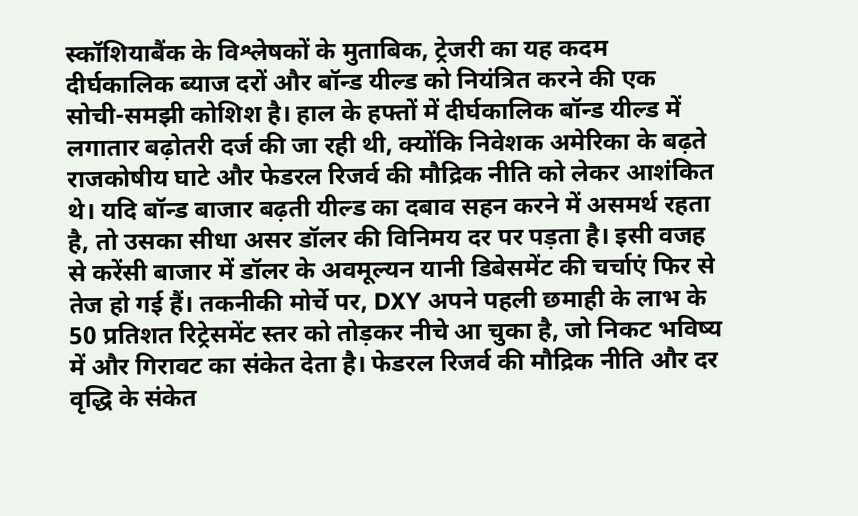स्कॉशियाबैंक के विश्लेषकों के मुताबिक, ट्रेजरी का यह कदम दीर्घकालिक ब्याज दरों और बॉन्ड यील्ड को नियंत्रित करने की एक सोची-समझी कोशिश है। हाल के हफ्तों में दीर्घकालिक बॉन्ड यील्ड में लगातार बढ़ोतरी दर्ज की जा रही थी, क्योंकि निवेशक अमेरिका के बढ़ते राजकोषीय घाटे और फेडरल रिजर्व की मौद्रिक नीति को लेकर आशंकित थे। यदि बॉन्ड बाजार बढ़ती यील्ड का दबाव सहन करने में असमर्थ रहता है, तो उसका सीधा असर डॉलर की विनिमय दर पर पड़ता है। इसी वजह से करेंसी बाजार में डॉलर के अवमूल्यन यानी डिबेसमेंट की चर्चाएं फिर से तेज हो गई हैं। तकनीकी मोर्चे पर, DXY अपने पहली छमाही के लाभ के 50 प्रतिशत रिट्रेसमेंट स्तर को तोड़कर नीचे आ चुका है, जो निकट भविष्य में और गिरावट का संकेत देता है। फेडरल रिजर्व की मौद्रिक नीति और दर वृद्धि के संकेत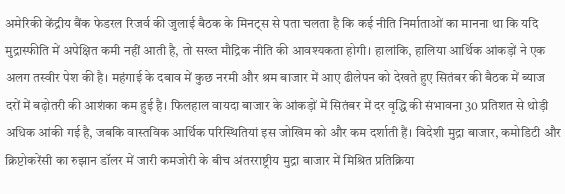अमेरिकी केंद्रीय बैंक फेडरल रिजर्व की जुलाई बैठक के मिनट्स से पता चलता है कि कई नीति निर्माताओं का मानना था कि यदि मुद्रास्फीति में अपेक्षित कमी नहीं आती है, तो सख्त मौद्रिक नीति की आवश्यकता होगी। हालांकि, हालिया आर्थिक आंकड़ों ने एक अलग तस्वीर पेश की है। महंगाई के दबाव में कुछ नरमी और श्रम बाजार में आए ढीलेपन को देखते हुए सितंबर की बैठक में ब्याज दरों में बढ़ोतरी की आशंका कम हुई है। फिलहाल वायदा बाजार के आंकड़ों में सितंबर में दर वृद्धि की संभावना 30 प्रतिशत से थोड़ी अधिक आंकी गई है, जबकि वास्तविक आर्थिक परिस्थितियां इस जोखिम को और कम दर्शाती हैं। विदेशी मुद्रा बाजार, कमोडिटी और क्रिप्टोकरेंसी का रुझान डॉलर में जारी कमजोरी के बीच अंतरराष्ट्रीय मुद्रा बाजार में मिश्रित प्रतिक्रिया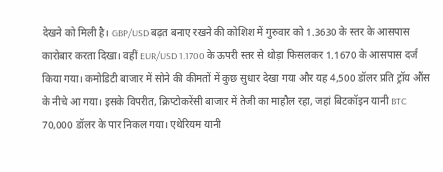देखने को मिली है। GBP/USD बढ़त बनाए रखने की कोशिश में गुरुवार को 1.3630 के स्तर के आसपास कारोबार करता दिखा। वहीं EUR/USD 1.1700 के ऊपरी स्तर से थोड़ा फिसलकर 1.1670 के आसपास दर्ज किया गया। कमोडिटी बाजार में सोने की कीमतों में कुछ सुधार देखा गया और यह 4,500 डॉलर प्रति ट्रॉय औंस के नीचे आ गया। इसके विपरीत, क्रिप्टोकरेंसी बाजार में तेजी का माहौल रहा, जहां बिटकॉइन यानी BTC 70,000 डॉलर के पार निकल गया। एथेरियम यानी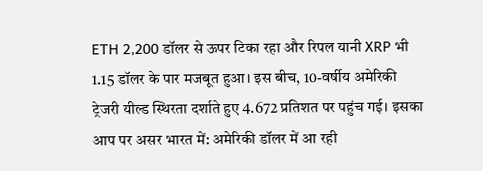ETH 2,200 डॉलर से ऊपर टिका रहा और रिपल यानी XRP भी 1.15 डॉलर के पार मजबूत हुआ। इस बीच, 10-वर्षीय अमेरिकी ट्रेजरी यील्ड स्थिरता दर्शाते हुए 4.672 प्रतिशत पर पहुंच गई। इसका आप पर असर भारत में: अमेरिकी डॉलर में आ रही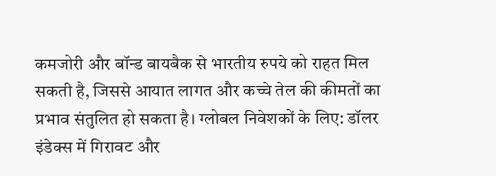कमजोरी और बॉन्ड बायबैक से भारतीय रुपये को राहत मिल सकती है, जिससे आयात लागत और कच्चे तेल की कीमतों का प्रभाव संतुलित हो सकता है। ग्लोबल निवेशकों के लिए: डॉलर इंडेक्स में गिरावट और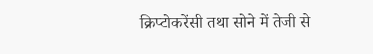क्रिप्टोकरेंसी तथा सोने में तेजी से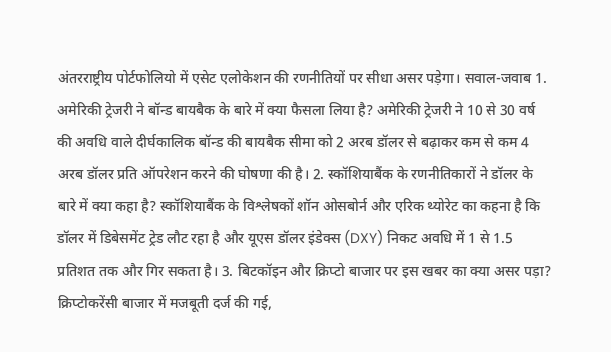अंतरराष्ट्रीय पोर्टफोलियो में एसेट एलोकेशन की रणनीतियों पर सीधा असर पड़ेगा। सवाल-जवाब 1. अमेरिकी ट्रेजरी ने बॉन्ड बायबैक के बारे में क्या फैसला लिया है? अमेरिकी ट्रेजरी ने 10 से 30 वर्ष की अवधि वाले दीर्घकालिक बॉन्ड की बायबैक सीमा को 2 अरब डॉलर से बढ़ाकर कम से कम 4 अरब डॉलर प्रति ऑपरेशन करने की घोषणा की है। 2. स्कॉशियाबैंक के रणनीतिकारों ने डॉलर के बारे में क्या कहा है? स्कॉशियाबैंक के विश्लेषकों शॉन ओसबोर्न और एरिक थ्योरेट का कहना है कि डॉलर में डिबेसमेंट ट्रेड लौट रहा है और यूएस डॉलर इंडेक्स (DXY) निकट अवधि में 1 से 1.5 प्रतिशत तक और गिर सकता है। 3. बिटकॉइन और क्रिप्टो बाजार पर इस खबर का क्या असर पड़ा? क्रिप्टोकरेंसी बाजार में मजबूती दर्ज की गई,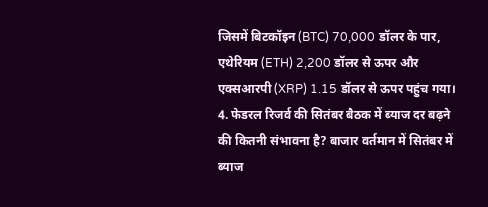जिसमें बिटकॉइन (BTC) 70,000 डॉलर के पार, एथेरियम (ETH) 2,200 डॉलर से ऊपर और एक्सआरपी (XRP) 1.15 डॉलर से ऊपर पहुंच गया। 4. फेडरल रिजर्व की सितंबर बैठक में ब्याज दर बढ़ने की कितनी संभावना है? बाजार वर्तमान में सितंबर में ब्याज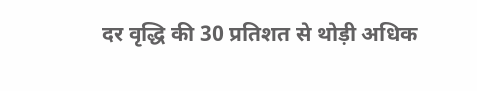दर वृद्धि की 30 प्रतिशत से थोड़ी अधिक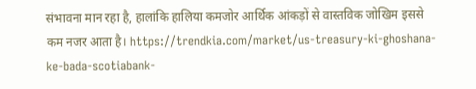संभावना मान रहा है, हालांकि हालिया कमजोर आर्थिक आंकड़ों से वास्तविक जोखिम इससे कम नजर आता है। https://trendkia.com/market/us-treasury-ki-ghoshana-ke-bada-scotiabank-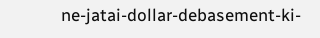ne-jatai-dollar-debasement-ki-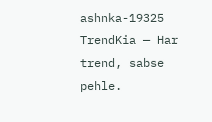ashnka-19325 TrendKia — Har trend, sabse pehle.